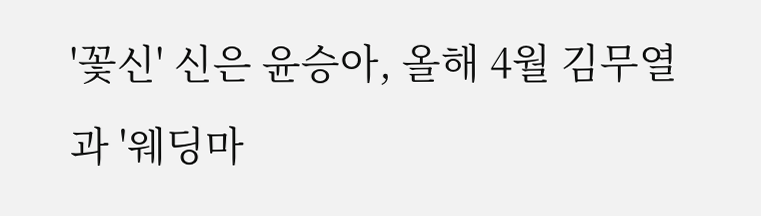'꽃신' 신은 윤승아, 올해 4월 김무열과 '웨딩마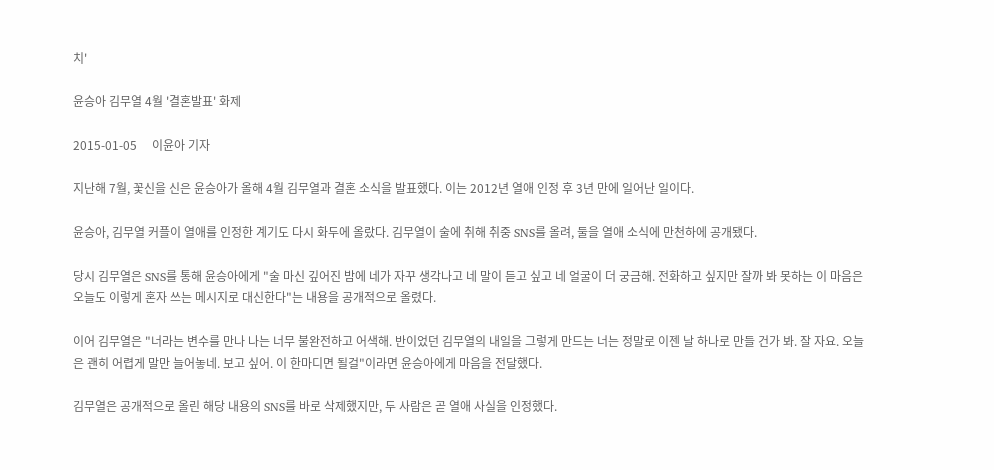치'

윤승아 김무열 4월 '결혼발표' 화제

2015-01-05     이윤아 기자

지난해 7월, 꽃신을 신은 윤승아가 올해 4월 김무열과 결혼 소식을 발표했다. 이는 2012년 열애 인정 후 3년 만에 일어난 일이다.

윤승아, 김무열 커플이 열애를 인정한 계기도 다시 화두에 올랐다. 김무열이 술에 취해 취중 SNS를 올려, 둘을 열애 소식에 만천하에 공개됐다.

당시 김무열은 SNS를 통해 윤승아에게 "술 마신 깊어진 밤에 네가 자꾸 생각나고 네 말이 듣고 싶고 네 얼굴이 더 궁금해. 전화하고 싶지만 잘까 봐 못하는 이 마음은 오늘도 이렇게 혼자 쓰는 메시지로 대신한다"는 내용을 공개적으로 올렸다.

이어 김무열은 "너라는 변수를 만나 나는 너무 불완전하고 어색해. 반이었던 김무열의 내일을 그렇게 만드는 너는 정말로 이젠 날 하나로 만들 건가 봐. 잘 자요. 오늘은 괜히 어렵게 말만 늘어놓네. 보고 싶어. 이 한마디면 될걸"이라면 윤승아에게 마음을 전달했다.

김무열은 공개적으로 올린 해당 내용의 SNS를 바로 삭제했지만, 두 사람은 곧 열애 사실을 인정했다.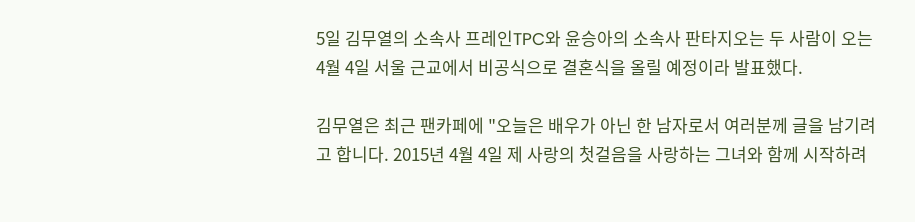5일 김무열의 소속사 프레인TPC와 윤승아의 소속사 판타지오는 두 사람이 오는 4월 4일 서울 근교에서 비공식으로 결혼식을 올릴 예정이라 발표했다.

김무열은 최근 팬카페에 "오늘은 배우가 아닌 한 남자로서 여러분께 글을 남기려고 합니다. 2015년 4월 4일 제 사랑의 첫걸음을 사랑하는 그녀와 함께 시작하려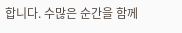합니다. 수많은 순간을 함께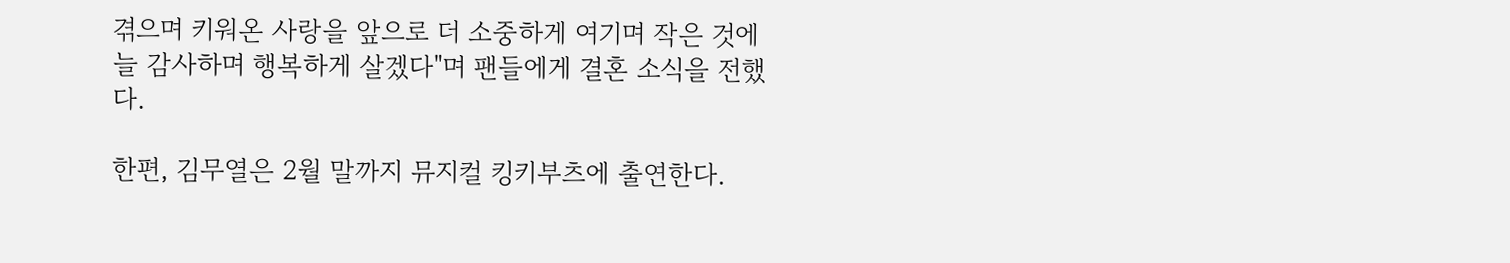겪으며 키워온 사랑을 앞으로 더 소중하게 여기며 작은 것에 늘 감사하며 행복하게 살겠다"며 팬들에게 결혼 소식을 전했다.

한편, 김무열은 2월 말까지 뮤지컬 킹키부츠에 출연한다.